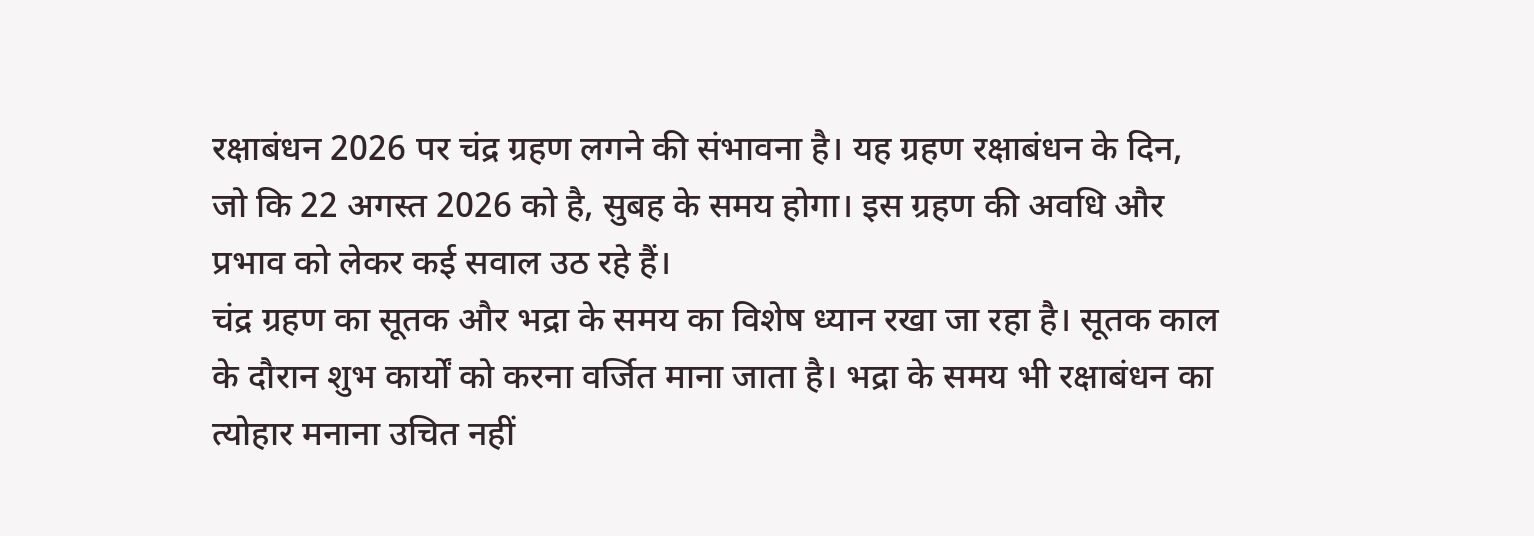रक्षाबंधन 2026 पर चंद्र ग्रहण लगने की संभावना है। यह ग्रहण रक्षाबंधन के दिन, जो कि 22 अगस्त 2026 को है, सुबह के समय होगा। इस ग्रहण की अवधि और प्रभाव को लेकर कई सवाल उठ रहे हैं।
चंद्र ग्रहण का सूतक और भद्रा के समय का विशेष ध्यान रखा जा रहा है। सूतक काल के दौरान शुभ कार्यों को करना वर्जित माना जाता है। भद्रा के समय भी रक्षाबंधन का त्योहार मनाना उचित नहीं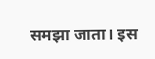समझा जाता। इस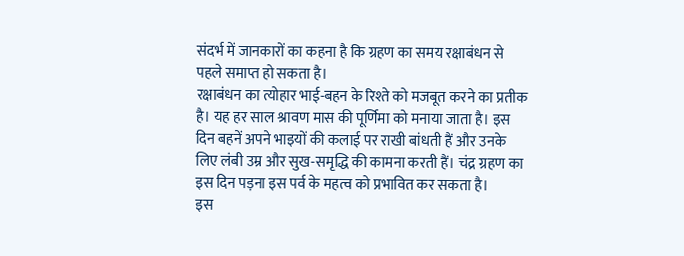संदर्भ में जानकारों का कहना है कि ग्रहण का समय रक्षाबंधन से पहले समाप्त हो सकता है।
रक्षाबंधन का त्योहार भाई-बहन के रिश्ते को मजबूत करने का प्रतीक है। यह हर साल श्रावण मास की पूर्णिमा को मनाया जाता है। इस दिन बहनें अपने भाइयों की कलाई पर राखी बांधती हैं और उनके लिए लंबी उम्र और सुख-समृद्धि की कामना करती हैं। चंद्र ग्रहण का इस दिन पड़ना इस पर्व के महत्व को प्रभावित कर सकता है।
इस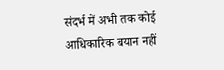संदर्भ में अभी तक कोई आधिकारिक बयान नहीं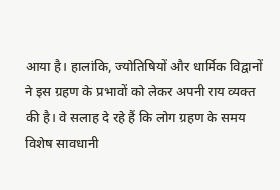आया है। हालांकि, ज्योतिषियों और धार्मिक विद्वानों ने इस ग्रहण के प्रभावों को लेकर अपनी राय व्यक्त की है। वे सलाह दे रहे हैं कि लोग ग्रहण के समय विशेष सावधानी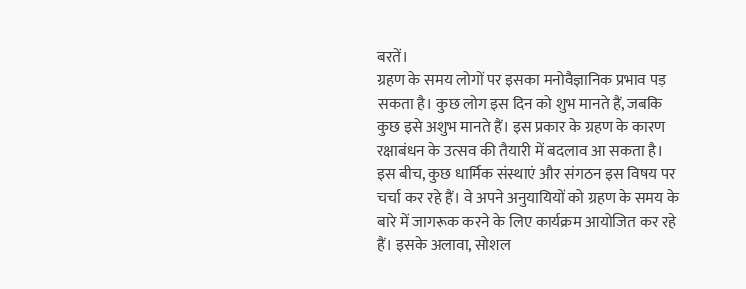बरतें।
ग्रहण के समय लोगों पर इसका मनोवैज्ञानिक प्रभाव पड़ सकता है। कुछ लोग इस दिन को शुभ मानते हैं, जबकि कुछ इसे अशुभ मानते हैं। इस प्रकार के ग्रहण के कारण रक्षाबंधन के उत्सव की तैयारी में बदलाव आ सकता है।
इस बीच, कुछ धार्मिक संस्थाएं और संगठन इस विषय पर चर्चा कर रहे हैं। वे अपने अनुयायियों को ग्रहण के समय के बारे में जागरूक करने के लिए कार्यक्रम आयोजित कर रहे हैं। इसके अलावा, सोशल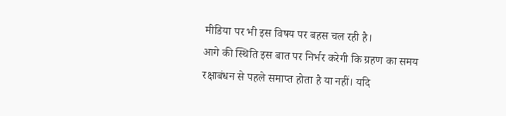मीडिया पर भी इस विषय पर बहस चल रही है।
आगे की स्थिति इस बात पर निर्भर करेगी कि ग्रहण का समय रक्षाबंधन से पहले समाप्त होता है या नहीं। यदि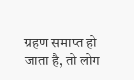ग्रहण समाप्त हो जाता है, तो लोग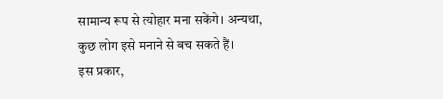सामान्य रूप से त्योहार मना सकेंगे। अन्यथा, कुछ लोग इसे मनाने से बच सकते हैं।
इस प्रकार,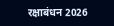रक्षाबंधन 2026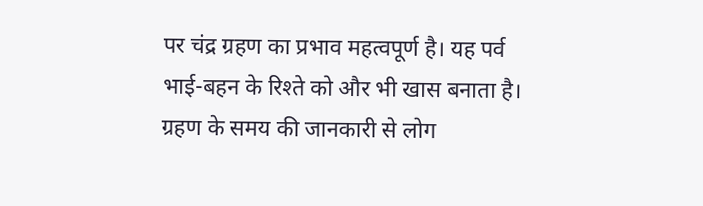पर चंद्र ग्रहण का प्रभाव महत्वपूर्ण है। यह पर्व भाई-बहन के रिश्ते को और भी खास बनाता है। ग्रहण के समय की जानकारी से लोग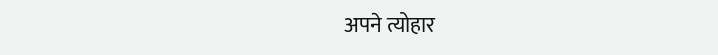अपने त्योहार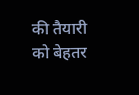की तैयारी को बेहतर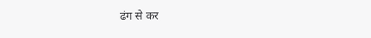ढंग से कर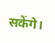सकेंगे।